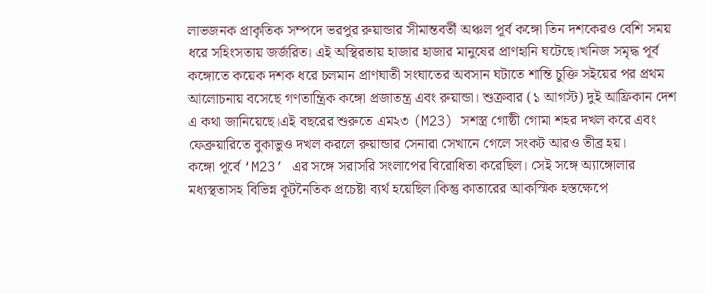লাভজনক প্রাকৃতিক সম্পদে ভরপুর রুয়ান্ডার সীমান্তবর্তী অঞ্চল পূর্ব কঙ্গো তিন দশকেরও বেশি সময় ধরে সহিংসতায় জর্জরিত। এই অস্থিরতায় হাজার হাজার মানুষের প্রাণহানি ঘটেছে।খনিজ সমৃদ্ধ পূর্ব কঙ্গোতে কয়েক দশক ধরে চলমান প্রাণঘাতী সংঘাতের অবসান ঘটাতে শান্তি চুক্তি সইয়ের পর প্রথম আলোচনায় বসেছে গণতান্ত্রিক কঙ্গো প্রজাতন্ত্র এবং রুয়ান্ডা। শুক্রবার (১ আগস্ট) দুই আফ্রিকান দেশ এ কথা জানিয়েছে।এই বছরের শুরুতে এম২৩ (M23) সশস্ত্র গোষ্ঠী গোমা শহর দখল করে এবং ফেব্রুয়ারিতে বুকাভুও দখল করলে রুয়ান্ডার সেনারা সেখানে গেলে সংকট আরও তীব্র হয়।
কঙ্গো পূর্বে ‘M23’ এর সঙ্গে সরাসরি সংলাপের বিরোধিতা করেছিল। সেই সঙ্গে অ্যাঙ্গোলার মধ্যস্থতাসহ বিভিন্ন কূটনৈতিক প্রচেষ্টা ব্যর্থ হয়েছিল।কিন্তু কাতারের আকস্মিক হস্তক্ষেপে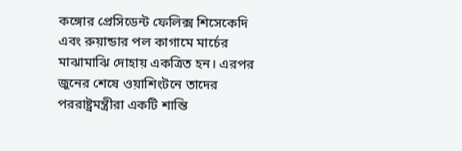কঙ্গোর প্রেসিডেন্ট ফেলিক্স শিসেকেদি এবং রুয়ান্ডার পল কাগামে মার্চের মাঝামাঝি দোহায় একত্রিত হন। এরপর জুনের শেষে ওয়াশিংটনে তাদের পররাষ্ট্রমন্ত্রীরা একটি শান্তি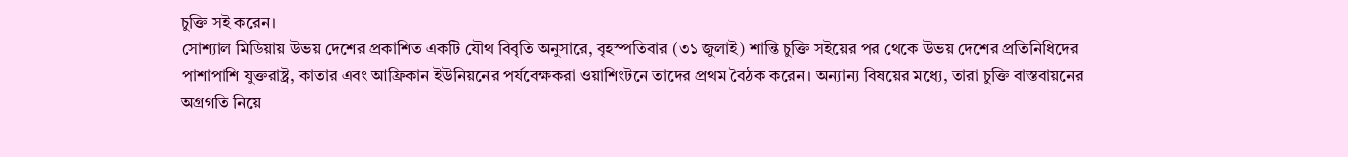চুক্তি সই করেন।
সোশ্যাল মিডিয়ায় উভয় দেশের প্রকাশিত একটি যৌথ বিবৃতি অনুসারে, বৃহস্পতিবার (৩১ জুলাই) শান্তি চুক্তি সইয়ের পর থেকে উভয় দেশের প্রতিনিধিদের পাশাপাশি যুক্তরাষ্ট্র, কাতার এবং আফ্রিকান ইউনিয়নের পর্যবেক্ষকরা ওয়াশিংটনে তাদের প্রথম বৈঠক করেন। অন্যান্য বিষয়ের মধ্যে, তারা চুক্তি বাস্তবায়নের অগ্রগতি নিয়ে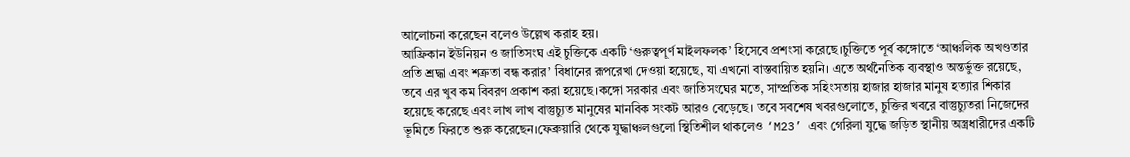আলোচনা করেছেন বলেও উল্লেখ করাহ হয়।
আফ্রিকান ইউনিয়ন ও জাতিসংঘ এই চুক্তিকে একটি ‘গুরুত্বপূর্ণ মাইলফলক’ হিসেবে প্রশংসা করেছে।চুক্তিতে পূর্ব কঙ্গোতে ‘আঞ্চলিক অখণ্ডতার প্রতি শ্রদ্ধা এবং শত্রুতা বন্ধ করার’ বিধানের রূপরেখা দেওয়া হয়েছে, যা এখনো বাস্তবায়িত হয়নি। এতে অর্থনৈতিক ব্যবস্থাও অন্তর্ভুক্ত রয়েছে, তবে এর খুব কম বিবরণ প্রকাশ করা হয়েছে।কঙ্গো সরকার এবং জাতিসংঘের মতে, সাম্প্রতিক সহিংসতায় হাজার হাজার মানুষ হত্যার শিকার হয়েছে করেছে এবং লাখ লাখ বাস্তুচ্যুত মানুষের মানবিক সংকট আরও বেড়েছে। তবে সবশেষ খবরগুলোতে, চুক্তির খবরে বাস্তুচ্যুতরা নিজেদের ভূমিতে ফিরতে শুরু করেছেন।ফেব্রুয়ারি থেকে যুদ্ধাঞ্চলগুলো স্থিতিশীল থাকলেও ‘M23’ এবং গেরিলা যুদ্ধে জড়িত স্থানীয় অস্ত্রধারীদের একটি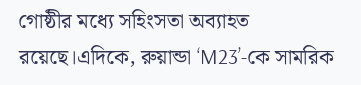গোষ্ঠীর মধ্যে সহিংসতা অব্যাহত রয়েছে।এদিকে, রুয়ান্ডা ‘M23’-কে সামরিক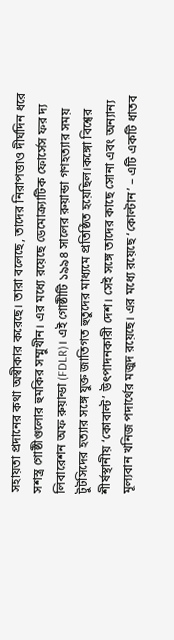সহায়তা প্রদানের কথা অস্বীকার করেছে। তারা বলেছে, তাদের নিরাপত্তাও দীর্ঘদিন ধরে সশস্ত্র গোষ্ঠীগুলোর হুমকির সম্মুখীন। এর মধ্যে রয়েছে ডেমোক্র্যাটিক ফোর্সেস ফর দ্য লিবারেশন অফ রুয়ান্ডা (FDLR)। এই গোষ্ঠীটি ১৯৯৪ সালের রুয়ান্ডা গণহত্যার সময় টুটসিদের হত্যার সঙ্গে যুক্ত জাতিগত হুতুদের মাধ্যমে প্রতিষ্ঠিত হয়েছিল।কঙ্গো বিশ্বের শীর্ষস্থানীয় ‘কোবাল্ট’ উৎপাদনকারী দেশ। সেই সঙ্গে তাদের কাছে সোনা এবং অন্যান্য মূল্যবান খনিজ পদার্থের মজুদ রয়েছে। এর মধ্যে রয়েছে ‘কোল্টান’ – এটি একটি ধাতব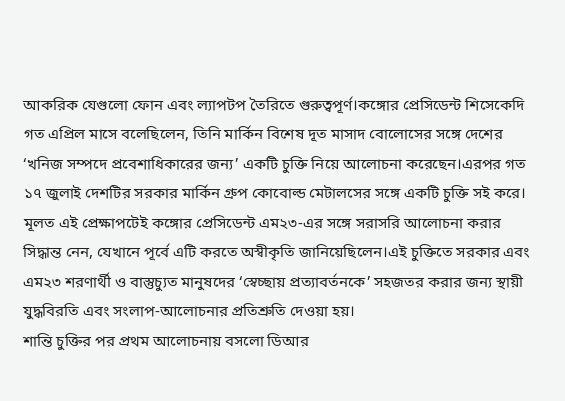আকরিক যেগুলো ফোন এবং ল্যাপটপ তৈরিতে গুরুত্বপূর্ণ।কঙ্গোর প্রেসিডেন্ট শিসেকেদি গত এপ্রিল মাসে বলেছিলেন, তিনি মার্কিন বিশেষ দূত মাসাদ বোলোসের সঙ্গে দেশের ‘খনিজ সম্পদে প্রবেশাধিকারের জন্য’ একটি চুক্তি নিয়ে আলোচনা করেছেন।এরপর গত ১৭ জুলাই দেশটির সরকার মার্কিন গ্রুপ কোবোল্ড মেটালসের সঙ্গে একটি চুক্তি সই করে। মূলত এই প্রেক্ষাপটেই কঙ্গোর প্রেসিডেন্ট এম২৩-এর সঙ্গে সরাসরি আলোচনা করার সিদ্ধান্ত নেন, যেখানে পূর্বে এটি করতে অস্বীকৃতি জানিয়েছিলেন।এই চুক্তিতে সরকার এবং এম২৩ শরণার্থী ও বাস্তুচ্যুত মানুষদের ‘স্বেচ্ছায় প্রত্যাবর্তনকে’ সহজতর করার জন্য স্থায়ী যুদ্ধবিরতি এবং সংলাপ-আলোচনার প্রতিশ্রুতি দেওয়া হয়।
শান্তি চুক্তির পর প্রথম আলোচনায় বসলো ডিআর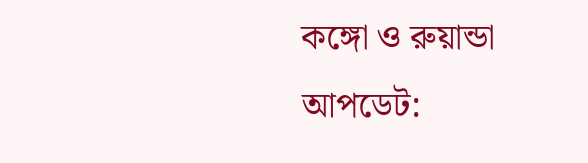কঙ্গো ও রুয়ান্ডা
আপডেট: